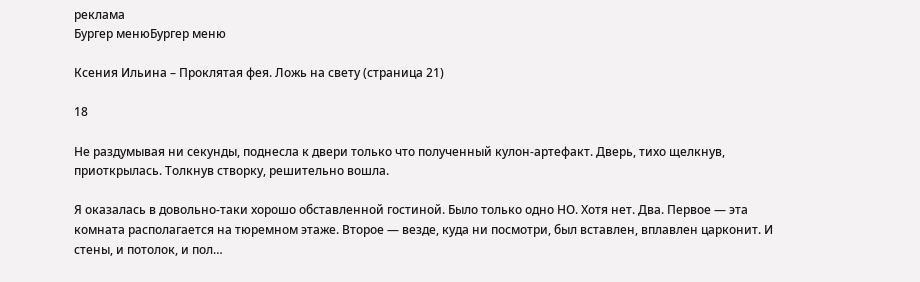реклама
Бургер менюБургер меню

Ксения Ильина – Проклятая фея. Ложь на свету (страница 21)

18

Не раздумывая ни секунды, поднесла к двери только что полученный кулон-артефакт. Дверь, тихо щелкнув, приоткрылась. Толкнув створку, решительно вошла.

Я оказалась в довольно-таки хорошо обставленной гостиной. Было только одно НО. Хотя нет. Два. Первое — эта комната располагается на тюремном этаже. Второе — везде, куда ни посмотри, был вставлен, вплавлен царконит. И стены, и потолок, и пол…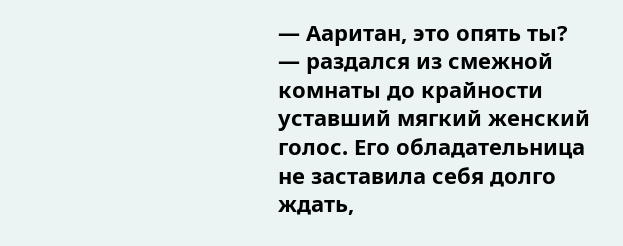— Ааритан, это опять ты? — раздался из смежной комнаты до крайности уставший мягкий женский голос. Его обладательница не заставила себя долго ждать,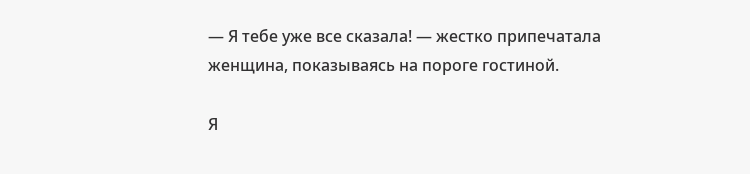— Я тебе уже все сказала! — жестко припечатала женщина, показываясь на пороге гостиной.

Я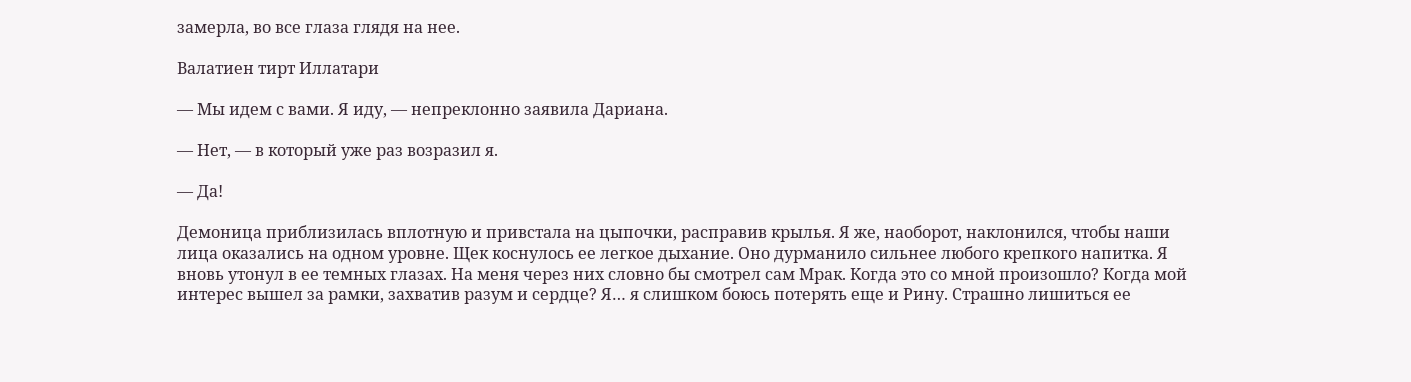замерла, во все глаза глядя на нее.

Валатиен тирт Иллатари

— Мы идем с вами. Я иду, — непреклонно заявила Дариана.

— Нет, — в который уже раз возразил я.

— Да!

Демоница приблизилась вплотную и привстала на цыпочки, расправив крылья. Я же, наоборот, наклонился, чтобы наши лица оказались на одном уровне. Щек коснулось ее легкое дыхание. Оно дурманило сильнее любого крепкого напитка. Я вновь утонул в ее темных глазах. На меня через них словно бы смотрел сам Мрак. Когда это со мной произошло? Когда мой интерес вышел за рамки, захватив разум и сердце? Я… я слишком боюсь потерять еще и Рину. Страшно лишиться ее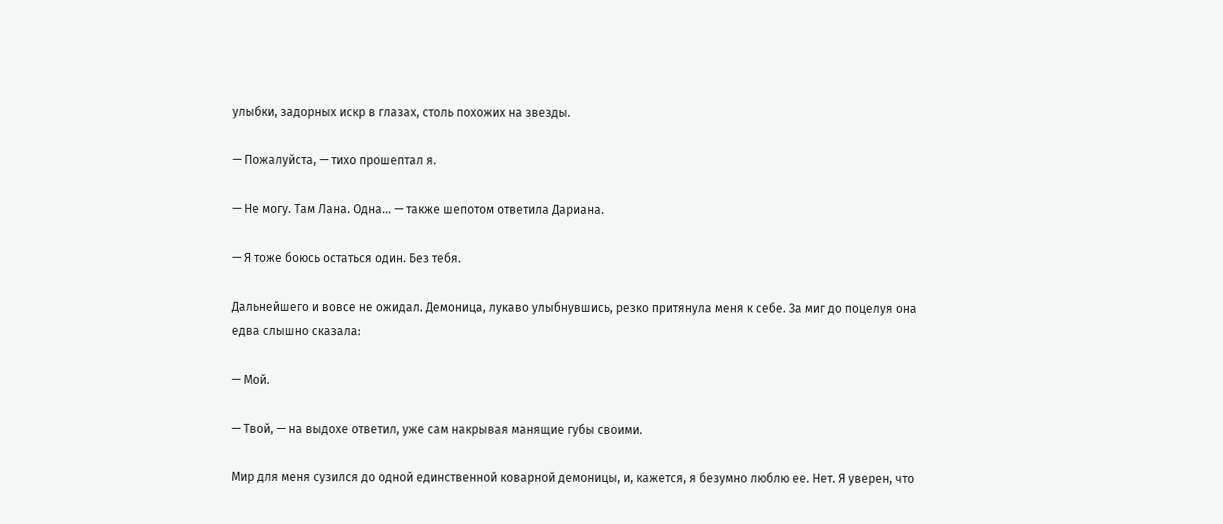улыбки, задорных искр в глазах, столь похожих на звезды.

— Пожалуйста, — тихо прошептал я.

— Не могу. Там Лана. Одна… — также шепотом ответила Дариана.

— Я тоже боюсь остаться один. Без тебя.

Дальнейшего и вовсе не ожидал. Демоница, лукаво улыбнувшись, резко притянула меня к себе. За миг до поцелуя она едва слышно сказала:

— Мой.

— Твой, — на выдохе ответил, уже сам накрывая манящие губы своими.

Мир для меня сузился до одной единственной коварной демоницы, и, кажется, я безумно люблю ее. Нет. Я уверен, что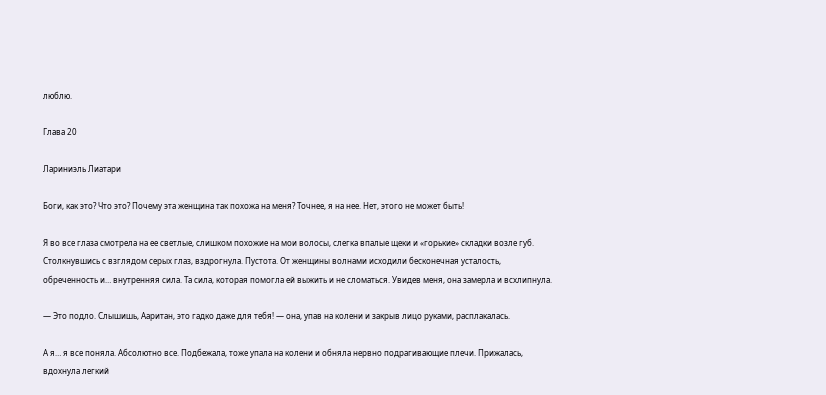люблю.

Глава 20

Лариниэль Лиатари

Боги, как это? Что это? Почему эта женщина так похожа на меня? Точнее, я на нее. Нет, этого не может быть!

Я во все глаза смотрела на ее светлые, слишком похожие на мои волосы, слегка впалые щеки и «горькие» складки возле губ. Столкнувшись с взглядом серых глаз, вздрогнула. Пустота. От женщины волнами исходили бесконечная усталость, обреченность и… внутренняя сила. Та сила, которая помогла ей выжить и не сломаться. Увидев меня, она замерла и всхлипнула.

— Это подло. Слышишь, Ааритан, это гадко даже для тебя! — она, упав на колени и закрыв лицо руками, расплакалась.

А я… я все поняла. Абсолютно все. Подбежала, тоже упала на колени и обняла нервно подрагивающие плечи. Прижалась, вдохнула легкий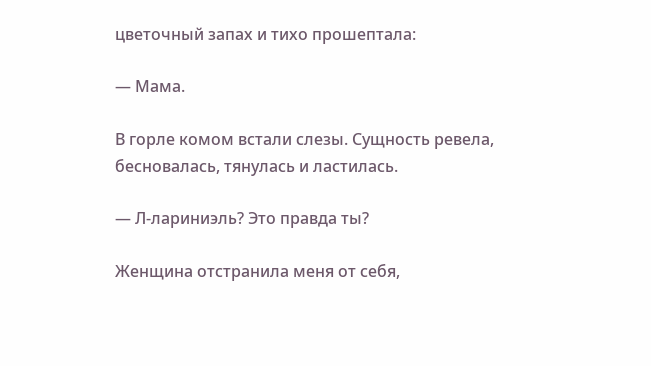цветочный запах и тихо прошептала:

— Мама.

В горле комом встали слезы. Сущность ревела, бесновалась, тянулась и ластилась.

— Л-лариниэль? Это правда ты?

Женщина отстранила меня от себя,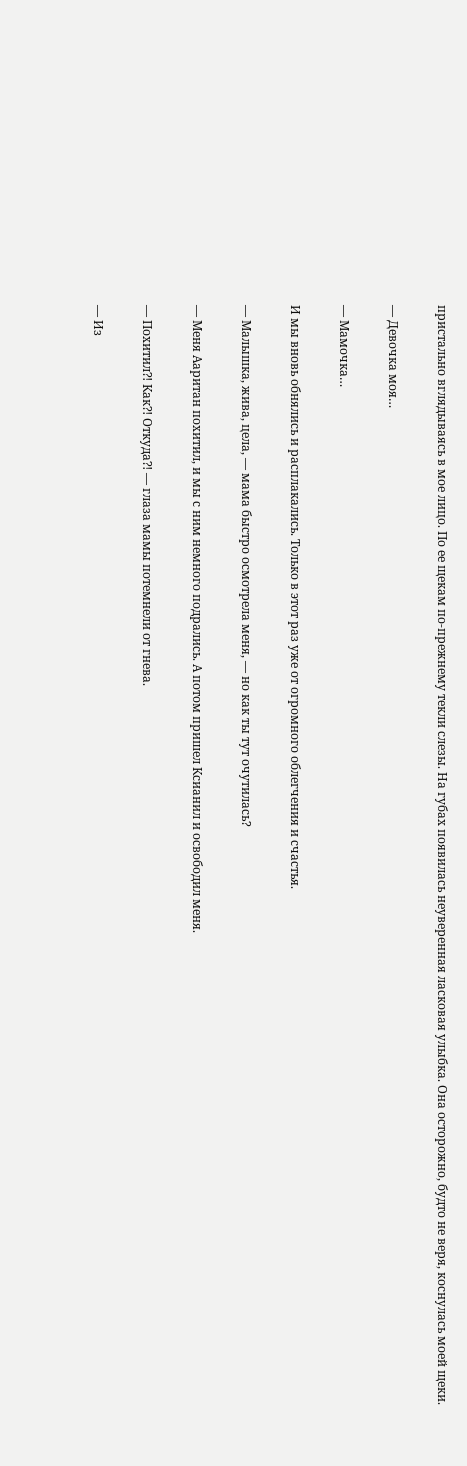пристально вглядываясь в мое лицо. По ее щекам по-прежнему текли слезы. На губах появилась неуверенная ласковая улыбка. Она осторожно, будто не веря, коснулась моей щеки.

— Девочка моя…

— Мамочка…

И мы вновь обнялись и расплакались. Только в этот раз уже от огромного облегчения и счастья.

— Малышка, жива, цела, — мама быстро осмотрела меня, — но как ты тут очутилась?

— Меня Ааритан похитил, и мы с ним немного подрались. А потом пришел Ксианил и освободил меня.

— Похитил⁈ Как⁈ Откуда⁈ — глаза мамы потемнели от гнева.

— Из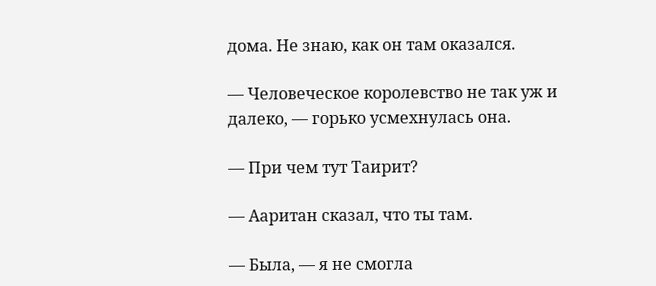дома. Не знаю, как он там оказался.

— Человеческое королевство не так уж и далеко, — горько усмехнулась она.

— При чем тут Таирит?

— Ааритан сказал, что ты там.

— Была, — я не смогла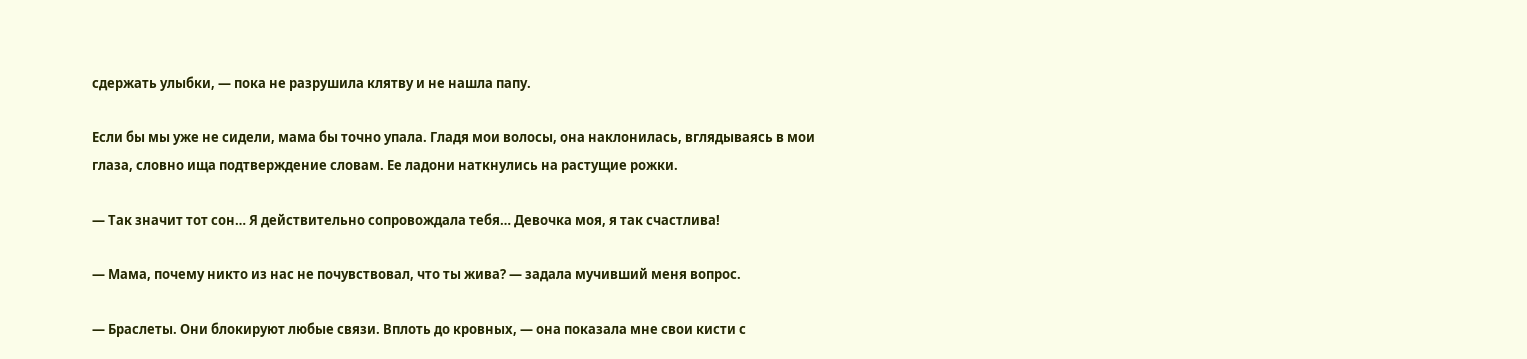сдержать улыбки, — пока не разрушила клятву и не нашла папу.

Если бы мы уже не сидели, мама бы точно упала. Гладя мои волосы, она наклонилась, вглядываясь в мои глаза, словно ища подтверждение словам. Ее ладони наткнулись на растущие рожки.

— Так значит тот сон… Я действительно сопровождала тебя… Девочка моя, я так счастлива!

— Мама, почему никто из нас не почувствовал, что ты жива? — задала мучивший меня вопрос.

— Браслеты. Они блокируют любые связи. Вплоть до кровных, — она показала мне свои кисти с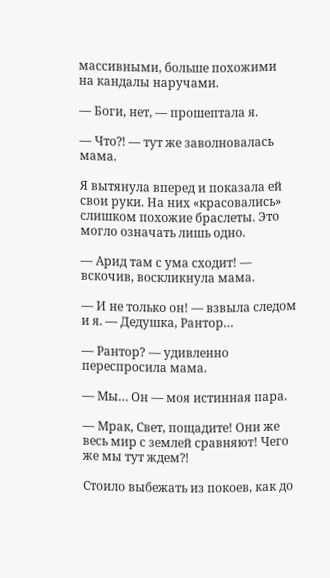массивными, больше похожими на кандалы наручами.

— Боги, нет, — прошептала я.

— Что⁈ — тут же заволновалась мама.

Я вытянула вперед и показала ей свои руки. На них «красовались» слишком похожие браслеты. Это могло означать лишь одно.

— Арид там с ума сходит! — вскочив, воскликнула мама.

— И не только он! — взвыла следом и я. — Дедушка, Рантор…

— Рантор? — удивленно переспросила мама.

— Мы… Он — моя истинная пара.

— Мрак, Свет, пощадите! Они же весь мир с землей сравняют! Чего же мы тут ждем⁈

Стоило выбежать из покоев, как до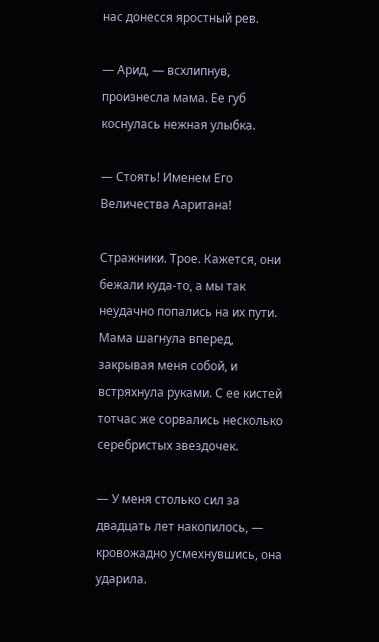нас донесся яростный рев.

— Арид, — всхлипнув, произнесла мама. Ее губ коснулась нежная улыбка.

— Стоять! Именем Его Величества Ааритана!

Стражники. Трое. Кажется, они бежали куда-то, а мы так неудачно попались на их пути. Мама шагнула вперед, закрывая меня собой, и встряхнула руками. С ее кистей тотчас же сорвались несколько серебристых звездочек.

— У меня столько сил за двадцать лет накопилось, — кровожадно усмехнувшись, она ударила.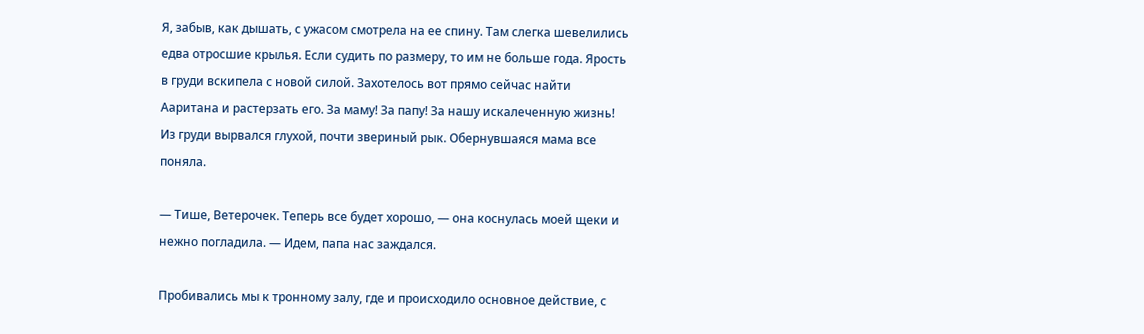Я, забыв, как дышать, с ужасом смотрела на ее спину. Там слегка шевелились едва отросшие крылья. Если судить по размеру, то им не больше года. Ярость в груди вскипела с новой силой. Захотелось вот прямо сейчас найти Ааритана и растерзать его. За маму! За папу! За нашу искалеченную жизнь! Из груди вырвался глухой, почти звериный рык. Обернувшаяся мама все поняла.

— Тише, Ветерочек. Теперь все будет хорошо, — она коснулась моей щеки и нежно погладила. — Идем, папа нас заждался.

Пробивались мы к тронному залу, где и происходило основное действие, с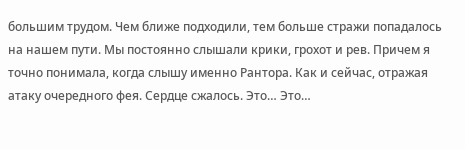большим трудом. Чем ближе подходили, тем больше стражи попадалось на нашем пути. Мы постоянно слышали крики, грохот и рев. Причем я точно понимала, когда слышу именно Рантора. Как и сейчас, отражая атаку очередного фея. Сердце сжалось. Это… Это…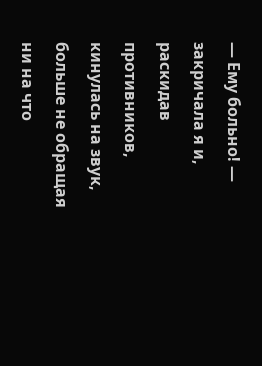— Ему больно! — закричала я и, раскидав противников, кинулась на звук, больше не обращая ни на что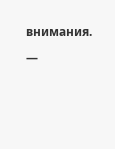внимания.

—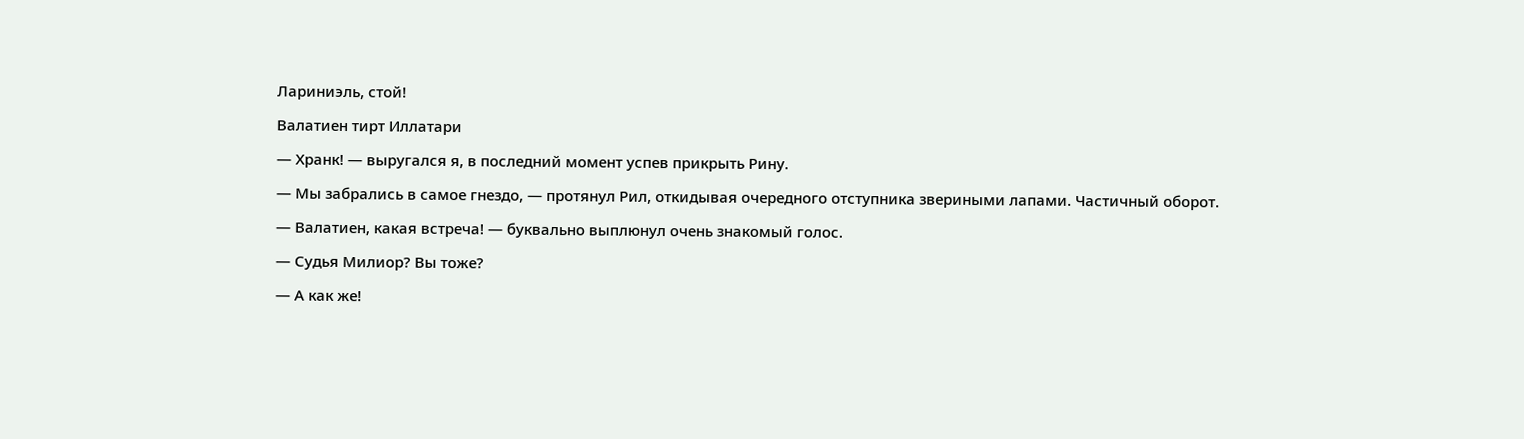Лариниэль, стой!

Валатиен тирт Иллатари

— Хранк! — выругался я, в последний момент успев прикрыть Рину.

— Мы забрались в самое гнездо, — протянул Рил, откидывая очередного отступника звериными лапами. Частичный оборот.

— Валатиен, какая встреча! — буквально выплюнул очень знакомый голос.

— Судья Милиор? Вы тоже?

— А как же!